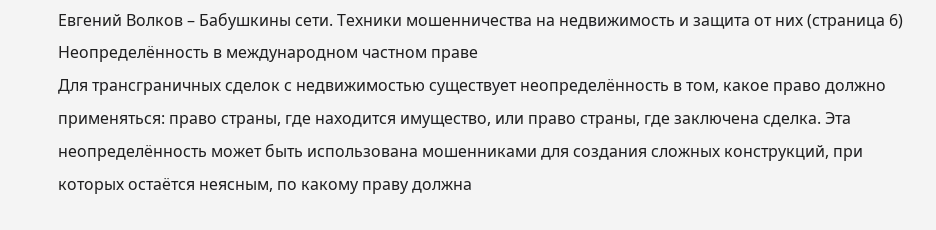Евгений Волков – Бабушкины сети. Техники мошенничества на недвижимость и защита от них (страница 6)
Неопределённость в международном частном праве
Для трансграничных сделок с недвижимостью существует неопределённость в том, какое право должно применяться: право страны, где находится имущество, или право страны, где заключена сделка. Эта неопределённость может быть использована мошенниками для создания сложных конструкций, при которых остаётся неясным, по какому праву должна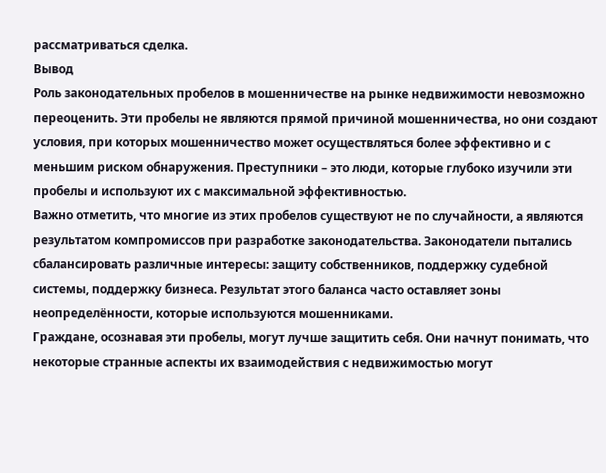рассматриваться сделка.
Вывод
Роль законодательных пробелов в мошенничестве на рынке недвижимости невозможно переоценить. Эти пробелы не являются прямой причиной мошенничества, но они создают условия, при которых мошенничество может осуществляться более эффективно и с меньшим риском обнаружения. Преступники – это люди, которые глубоко изучили эти пробелы и используют их с максимальной эффективностью.
Важно отметить, что многие из этих пробелов существуют не по случайности, а являются результатом компромиссов при разработке законодательства. Законодатели пытались сбалансировать различные интересы: защиту собственников, поддержку судебной системы, поддержку бизнеса. Результат этого баланса часто оставляет зоны неопределённости, которые используются мошенниками.
Граждане, осознавая эти пробелы, могут лучше защитить себя. Они начнут понимать, что некоторые странные аспекты их взаимодействия с недвижимостью могут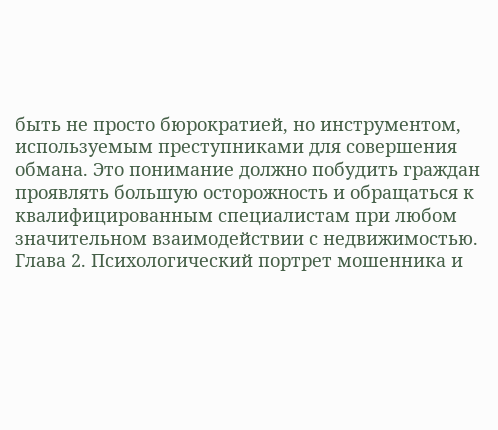быть не просто бюрократией, но инструментом, используемым преступниками для совершения обмана. Это понимание должно побудить граждан проявлять большую осторожность и обращаться к квалифицированным специалистам при любом значительном взаимодействии с недвижимостью.
Глава 2. Психологический портрет мошенника и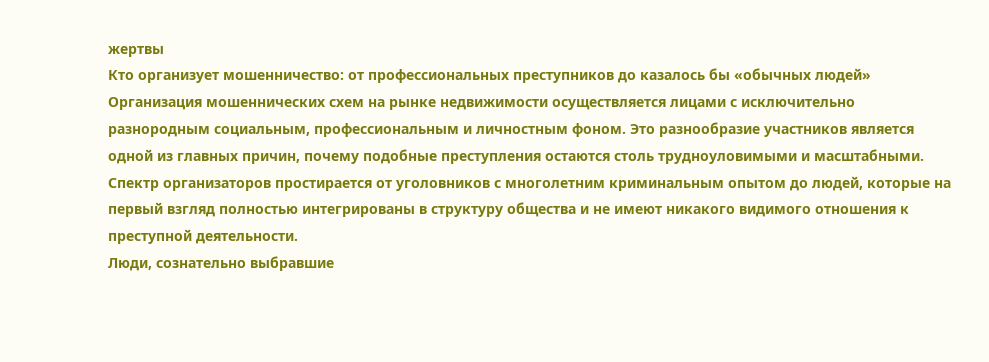жертвы
Кто организует мошенничество: от профессиональных преступников до казалось бы «обычных людей»
Организация мошеннических схем на рынке недвижимости осуществляется лицами с исключительно разнородным социальным, профессиональным и личностным фоном. Это разнообразие участников является одной из главных причин, почему подобные преступления остаются столь трудноуловимыми и масштабными. Спектр организаторов простирается от уголовников с многолетним криминальным опытом до людей, которые на первый взгляд полностью интегрированы в структуру общества и не имеют никакого видимого отношения к преступной деятельности.
Люди, сознательно выбравшие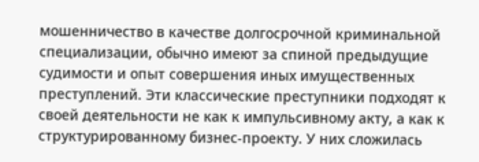мошенничество в качестве долгосрочной криминальной специализации, обычно имеют за спиной предыдущие судимости и опыт совершения иных имущественных преступлений. Эти классические преступники подходят к своей деятельности не как к импульсивному акту, а как к структурированному бизнес-проекту. У них сложилась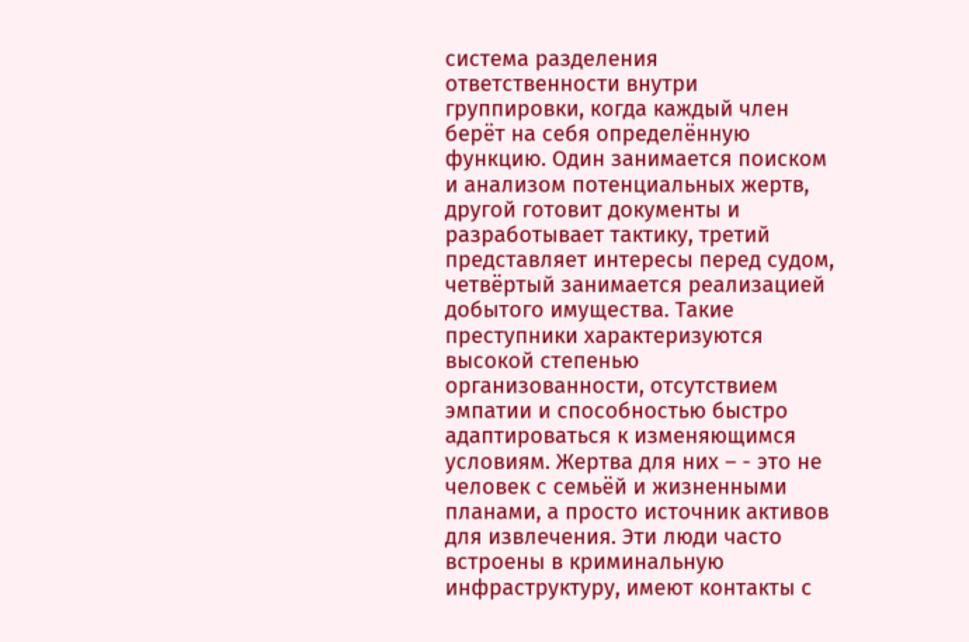система разделения ответственности внутри группировки, когда каждый член берёт на себя определённую функцию. Один занимается поиском и анализом потенциальных жертв, другой готовит документы и разработывает тактику, третий представляет интересы перед судом, четвёртый занимается реализацией добытого имущества. Такие преступники характеризуются высокой степенью организованности, отсутствием эмпатии и способностью быстро адаптироваться к изменяющимся условиям. Жертва для них – - это не человек с семьёй и жизненными планами, а просто источник активов для извлечения. Эти люди часто встроены в криминальную инфраструктуру, имеют контакты с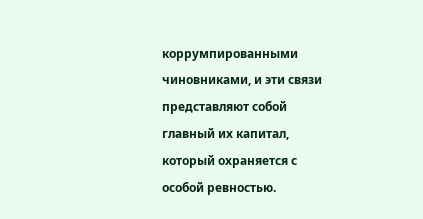коррумпированными чиновниками, и эти связи представляют собой главный их капитал, который охраняется с особой ревностью.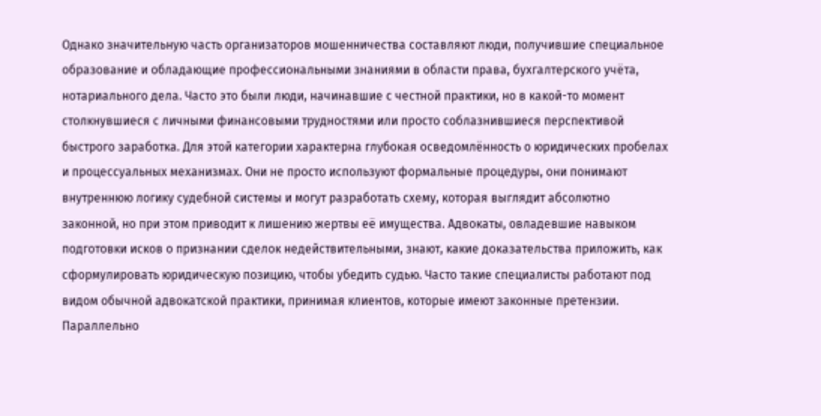Однако значительную часть организаторов мошенничества составляют люди, получившие специальное образование и обладающие профессиональными знаниями в области права, бухгалтерского учёта, нотариального дела. Часто это были люди, начинавшие с честной практики, но в какой-то момент столкнувшиеся с личными финансовыми трудностями или просто соблазнившиеся перспективой быстрого заработка. Для этой категории характерна глубокая осведомлённость о юридических пробелах и процессуальных механизмах. Они не просто используют формальные процедуры, они понимают внутреннюю логику судебной системы и могут разработать схему, которая выглядит абсолютно законной, но при этом приводит к лишению жертвы её имущества. Адвокаты, овладевшие навыком подготовки исков о признании сделок недействительными, знают, какие доказательства приложить, как сформулировать юридическую позицию, чтобы убедить судью. Часто такие специалисты работают под видом обычной адвокатской практики, принимая клиентов, которые имеют законные претензии.
Параллельно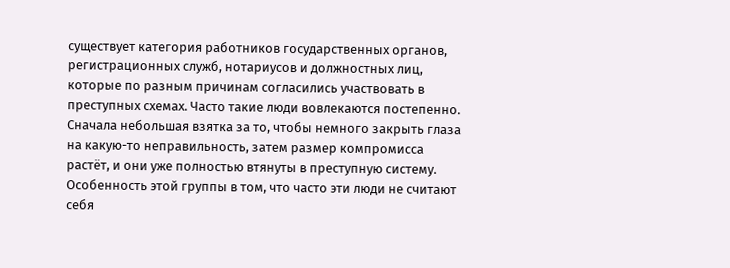существует категория работников государственных органов, регистрационных служб, нотариусов и должностных лиц, которые по разным причинам согласились участвовать в преступных схемах. Часто такие люди вовлекаются постепенно. Сначала небольшая взятка за то, чтобы немного закрыть глаза на какую-то неправильность, затем размер компромисса растёт, и они уже полностью втянуты в преступную систему. Особенность этой группы в том, что часто эти люди не считают себя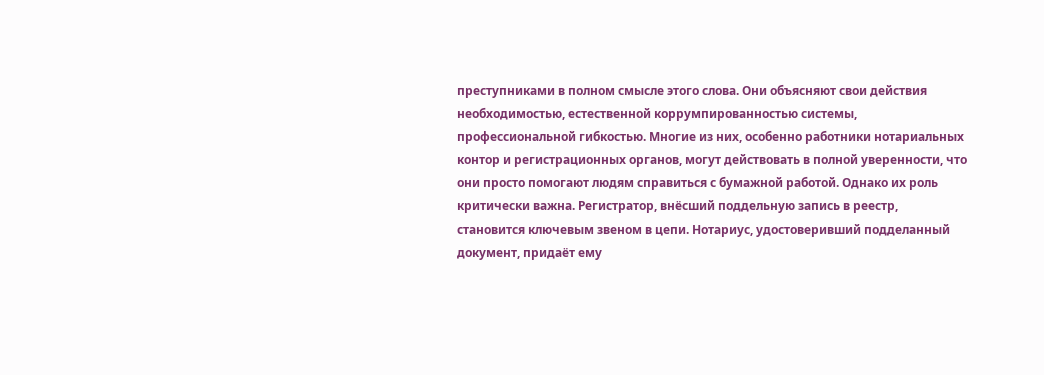преступниками в полном смысле этого слова. Они объясняют свои действия необходимостью, естественной коррумпированностью системы, профессиональной гибкостью. Многие из них, особенно работники нотариальных контор и регистрационных органов, могут действовать в полной уверенности, что они просто помогают людям справиться с бумажной работой. Однако их роль критически важна. Регистратор, внёсший поддельную запись в реестр, становится ключевым звеном в цепи. Нотариус, удостоверивший подделанный документ, придаёт ему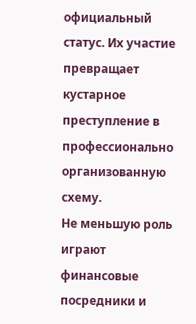официальный статус. Их участие превращает кустарное преступление в профессионально организованную схему.
Не меньшую роль играют финансовые посредники и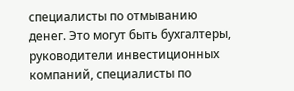специалисты по отмыванию денег. Это могут быть бухгалтеры, руководители инвестиционных компаний, специалисты по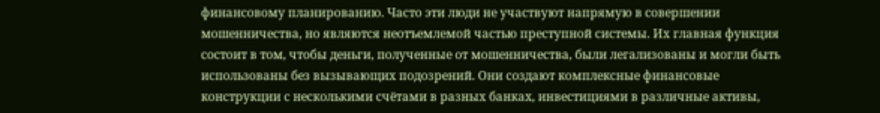финансовому планированию. Часто эти люди не участвуют напрямую в совершении мошенничества, но являются неотъемлемой частью преступной системы. Их главная функция состоит в том, чтобы деньги, полученные от мошенничества, были легализованы и могли быть использованы без вызывающих подозрений. Они создают комплексные финансовые конструкции с несколькими счётами в разных банках, инвестициями в различные активы,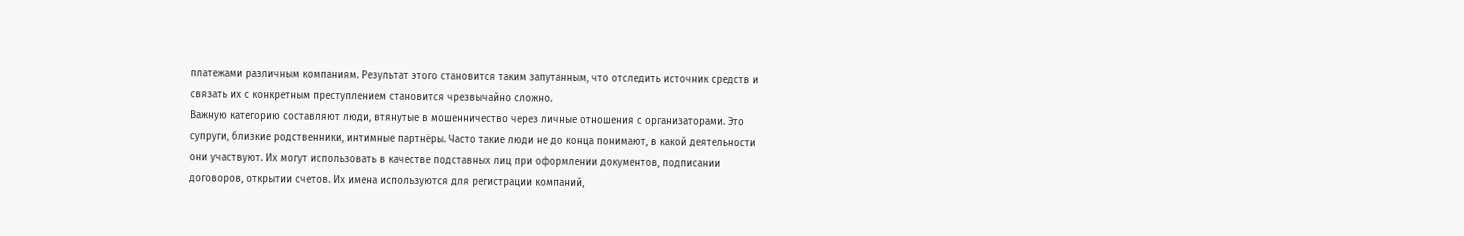платежами различным компаниям. Результат этого становится таким запутанным, что отследить источник средств и связать их с конкретным преступлением становится чрезвычайно сложно.
Важную категорию составляют люди, втянутые в мошенничество через личные отношения с организаторами. Это супруги, близкие родственники, интимные партнёры. Часто такие люди не до конца понимают, в какой деятельности они участвуют. Их могут использовать в качестве подставных лиц при оформлении документов, подписании договоров, открытии счетов. Их имена используются для регистрации компаний,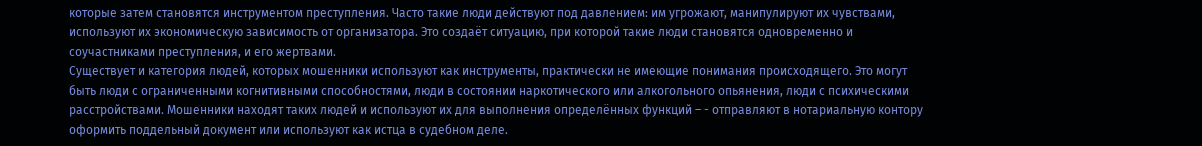которые затем становятся инструментом преступления. Часто такие люди действуют под давлением: им угрожают, манипулируют их чувствами, используют их экономическую зависимость от организатора. Это создаёт ситуацию, при которой такие люди становятся одновременно и соучастниками преступления, и его жертвами.
Существует и категория людей, которых мошенники используют как инструменты, практически не имеющие понимания происходящего. Это могут быть люди с ограниченными когнитивными способностями, люди в состоянии наркотического или алкогольного опьянения, люди с психическими расстройствами. Мошенники находят таких людей и используют их для выполнения определённых функций – - отправляют в нотариальную контору оформить поддельный документ или используют как истца в судебном деле.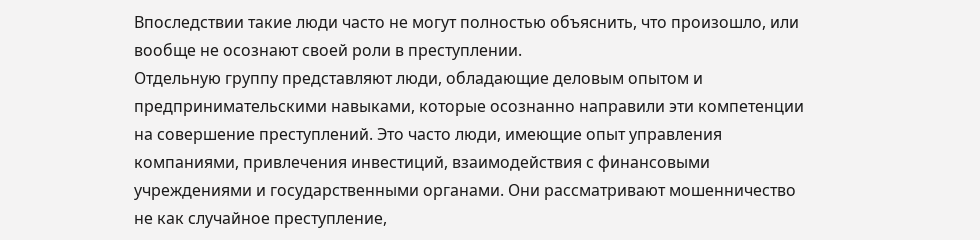Впоследствии такие люди часто не могут полностью объяснить, что произошло, или вообще не осознают своей роли в преступлении.
Отдельную группу представляют люди, обладающие деловым опытом и предпринимательскими навыками, которые осознанно направили эти компетенции на совершение преступлений. Это часто люди, имеющие опыт управления компаниями, привлечения инвестиций, взаимодействия с финансовыми учреждениями и государственными органами. Они рассматривают мошенничество не как случайное преступление,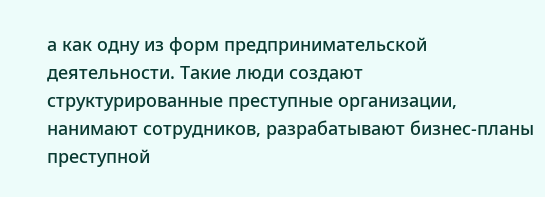а как одну из форм предпринимательской деятельности. Такие люди создают структурированные преступные организации, нанимают сотрудников, разрабатывают бизнес-планы преступной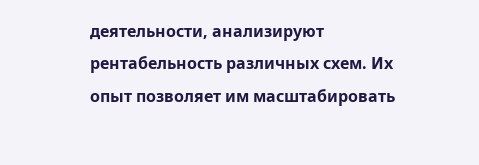деятельности, анализируют рентабельность различных схем. Их опыт позволяет им масштабировать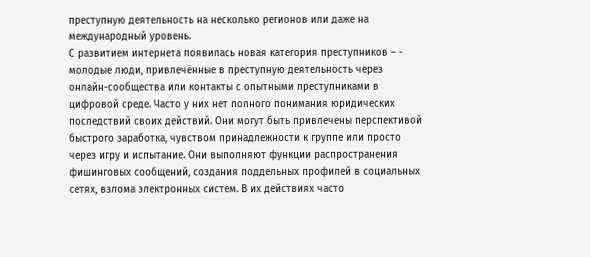преступную деятельность на несколько регионов или даже на международный уровень.
С развитием интернета появилась новая категория преступников – - молодые люди, привлечённые в преступную деятельность через онлайн-сообщества или контакты с опытными преступниками в цифровой среде. Часто у них нет полного понимания юридических последствий своих действий. Они могут быть привлечены перспективой быстрого заработка, чувством принадлежности к группе или просто через игру и испытание. Они выполняют функции распространения фишинговых сообщений, создания поддельных профилей в социальных сетях, взлома электронных систем. В их действиях часто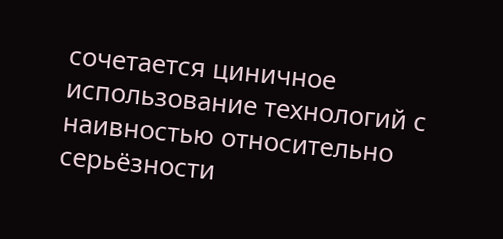сочетается циничное использование технологий с наивностью относительно серьёзности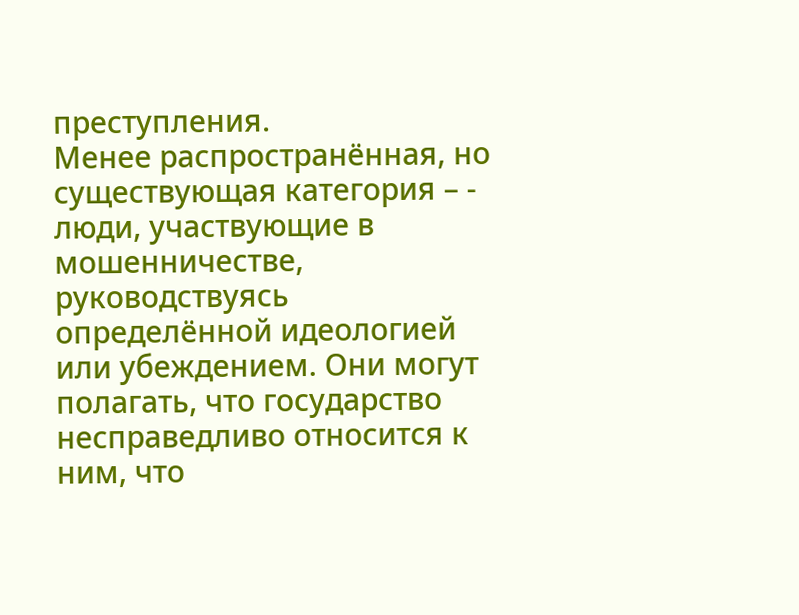преступления.
Менее распространённая, но существующая категория – - люди, участвующие в мошенничестве, руководствуясь определённой идеологией или убеждением. Они могут полагать, что государство несправедливо относится к ним, что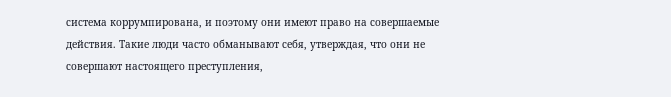система коррумпирована, и поэтому они имеют право на совершаемые действия. Такие люди часто обманывают себя, утверждая, что они не совершают настоящего преступления,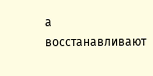а восстанавливают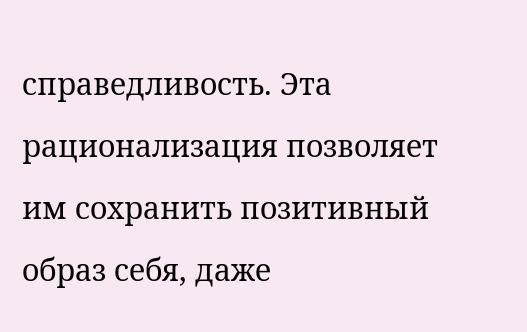справедливость. Эта рационализация позволяет им сохранить позитивный образ себя, даже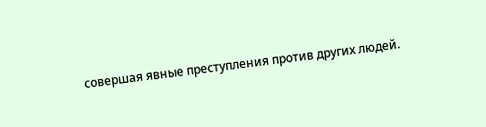совершая явные преступления против других людей.